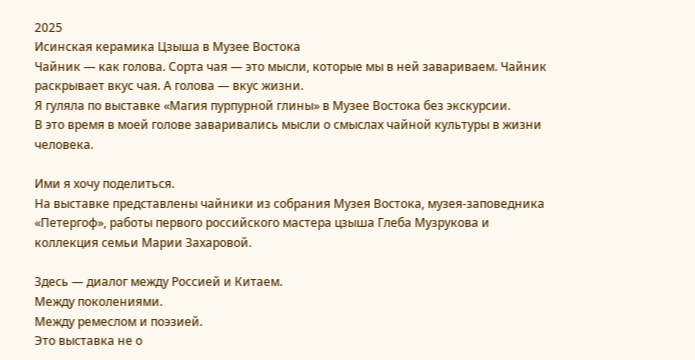2025
Исинская керамика Цзыша в Музее Востока
Чайник — как голова. Сорта чая — это мысли, которые мы в ней завариваем. Чайник раскрывает вкус чая. А голова — вкус жизни.
Я гуляла по выставке «Магия пурпурной глины» в Музее Востока без экскурсии.
В это время в моей голове заваривались мысли о смыслах чайной культуры в жизни человека.

Ими я хочу поделиться.
На выставке представлены чайники из собрания Музея Востока, музея-заповедника «Петергоф», работы первого российского мастера цзыша Глеба Музрукова и коллекция семьи Марии Захаровой.

Здесь — диалог между Россией и Китаем.
Между поколениями.
Между ремеслом и поэзией.
Это выставка не о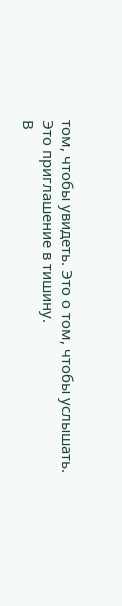том, чтобы увидеть. Это о том, чтобы услышать.
Это приглашение в тишину.
В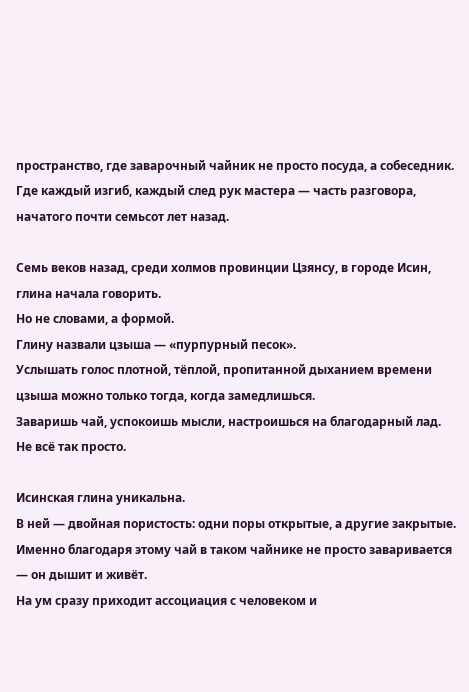пространство, где заварочный чайник не просто посуда, а собеседник.
Где каждый изгиб, каждый след рук мастера — часть разговора, начатого почти семьсот лет назад.

Семь веков назад, среди холмов провинции Цзянсу, в городе Исин, глина начала говорить.
Но не словами, а формой.
Глину назвали цзыша — «пурпурный песок».
Услышать голос плотной, тёплой, пропитанной дыханием времени цзыша можно только тогда, когда замедлишься.
Заваришь чай, успокоишь мысли, настроишься на благодарный лад.
Не всё так просто.

Исинская глина уникальна.
В ней — двойная пористость: одни поры открытые, а другие закрытые.
Именно благодаря этому чай в таком чайнике не просто заваривается — он дышит и живёт.
На ум сразу приходит ассоциация с человеком и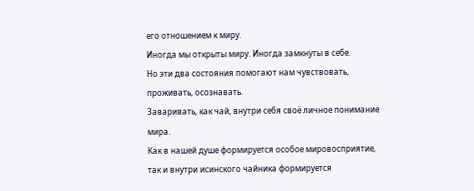его отношением к миру.
Иногда мы открыты миру. Иногда замкнуты в себе.
Но эти два состояния помогают нам чувствовать, проживать, осознавать.
Заваривать, как чай, внутри себя своё личное понимание мира.
Как в нашей душе формируется особое мировосприятие, так и внутри исинского чайника формируется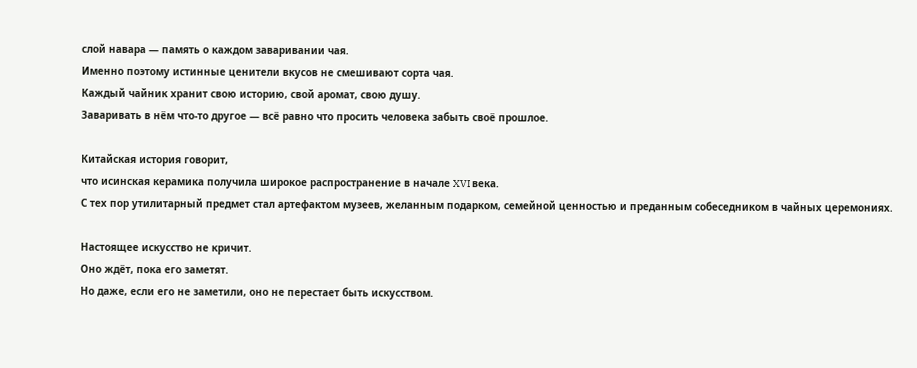слой навара — память о каждом заваривании чая.
Именно поэтому истинные ценители вкусов не смешивают сорта чая.
Каждый чайник хранит свою историю, свой аромат, свою душу.
Заваривать в нём что-то другое — всё равно что просить человека забыть своё прошлое.

Китайская история говорит,
что исинская керамика получила широкое распространение в начале XVI века.
С тех пор утилитарный предмет стал артефактом музеев, желанным подарком, семейной ценностью и преданным собеседником в чайных церемониях.

Настоящее искусство не кричит.
Оно ждёт, пока его заметят.
Но даже, если его не заметили, оно не перестает быть искусством.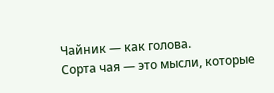Чайник — как голова.
Сорта чая — это мысли, которые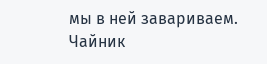мы в ней завариваем.
Чайник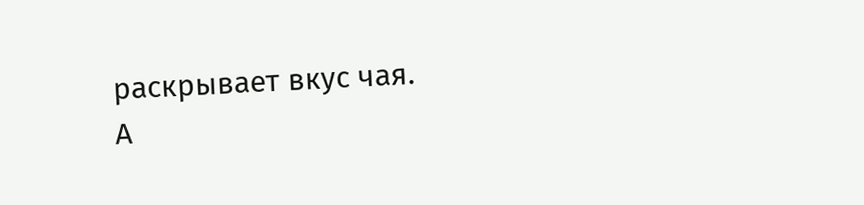раскрывает вкус чая.
А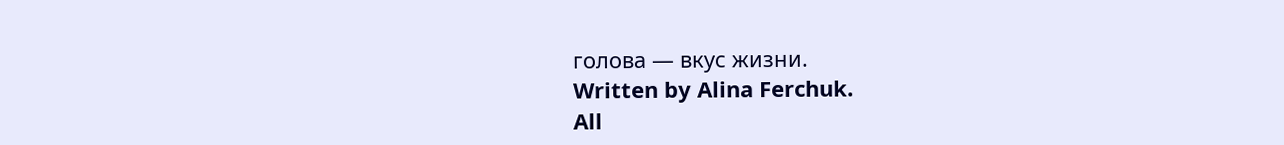голова — вкус жизни.
Written by Alina Ferchuk.
All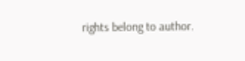rights belong to author.